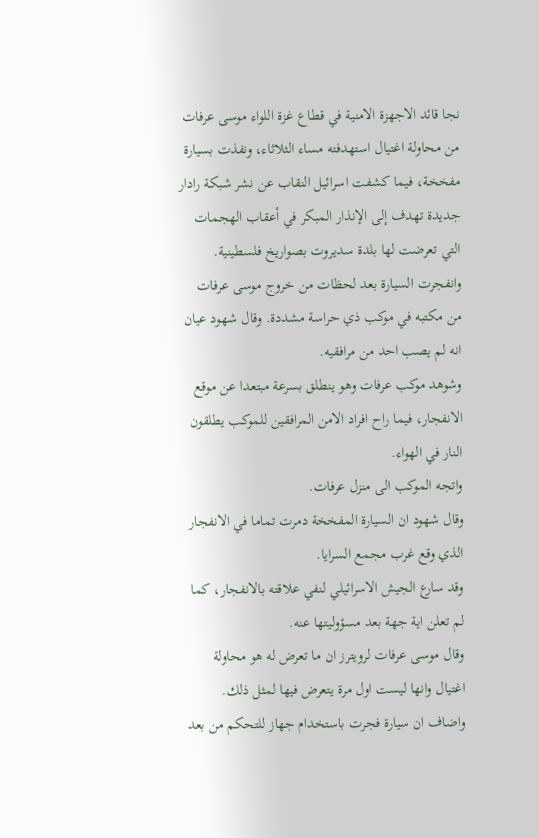نجا قائد الاجهزة الامنية في قطاع غزة اللواء موسى عرفات من محاولة اغتيال استهدفته مساء الثلاثاء، ونفذت بسيارة مفخخة، فيما كشفت اسرائيل النقاب عن نشر شبكة رادار جديدة تهدف إلى الإنذار المبكر في أعقاب الهجمات التي تعرضت لها بلدة سديروت بصواريخ فلسطينية.
وانفجرت السيارة بعد لحظات من خروج موسى عرفات من مكتبه في موكب ذي حراسة مشددة. وقال شهود عيان انه لم يصب احد من مرافقيه.
وشوهد موكب عرفات وهو ينطلق بسرعة مبتعدا عن موقع الانفجار، فيما راح افراد الامن المرافقين للموكب يطلقون النار في الهواء.
واتجه الموكب الى منزل عرفات.
وقال شهود ان السيارة المفخخة دمرت تماما في الانفجار الذي وقع غرب مجمع السرايا.
وقد سارع الجيش الاسرائيلي لنفي علاقته بالانفجار، كما لم تعلن اية جهة بعد مسؤوليتها عنه.
وقال موسى عرفات لرويترز ان ما تعرض له هو محاولة اغتيال وانها ليست اول مرة يتعرض فيها لمثل ذلك.
واضاف ان سيارة فجرت باستخدام جهاز للتحكم من بعد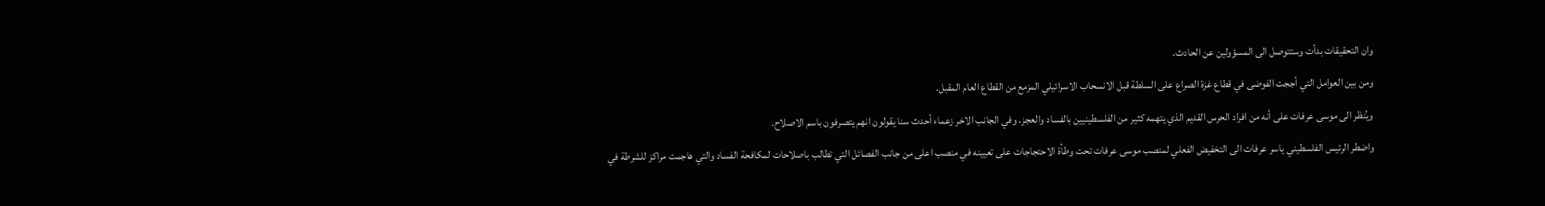وان التحقيقات بدأت وستتوصل الى المسؤولين عن الحادث.
ومن بين العوامل التي أججت الفوضى في قطاع غزة الصراع على السلطة قبل الانسحاب الاسرائيلي المزمع من القطاع العام المقبل.
ويُنظر الى موسى عرفات على أنه من افراد الحرس القديم الذي يتهمه كثير من الفلسطينيين بالفساد والعجز. وفي الجانب الاخر زعماء أحدث سنا يقولون انهم يتصرفون باسم الاصلاح.
واضطر الرئيس الفلسطيني ياسر عرفات الى التخفيض الفعلي لمنصب موسى عرفات تحت وطأة الاحتجاجات على تعيينه في منصب اعلى من جانب الفصائل التي تطالب باصلاحات لمكافحة الفساد والتي هاجمت مراكز للشرطة في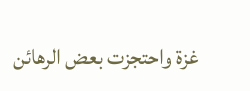غزة واحتجزت بعض الرهائن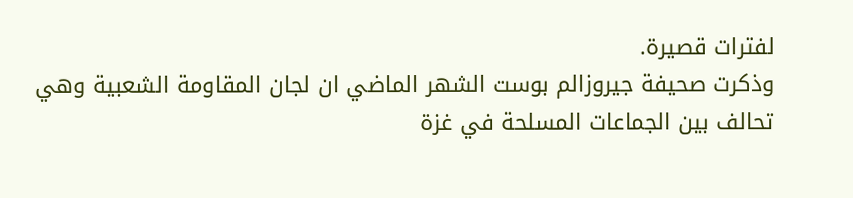لفترات قصيرة.
وذكرت صحيفة جيروزالم بوست الشهر الماضي ان لجان المقاومة الشعبية وهي تحالف بين الجماعات المسلحة في غزة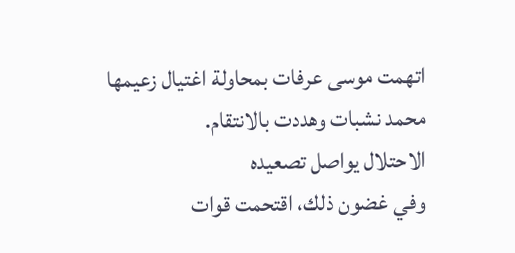اتهمت موسى عرفات بمحاولة اغتيال زعيمها محمد نشبات وهددت بالانتقام.
الاحتلال يواصل تصعيده
وفي غضون ذلك، اقتحمت قوات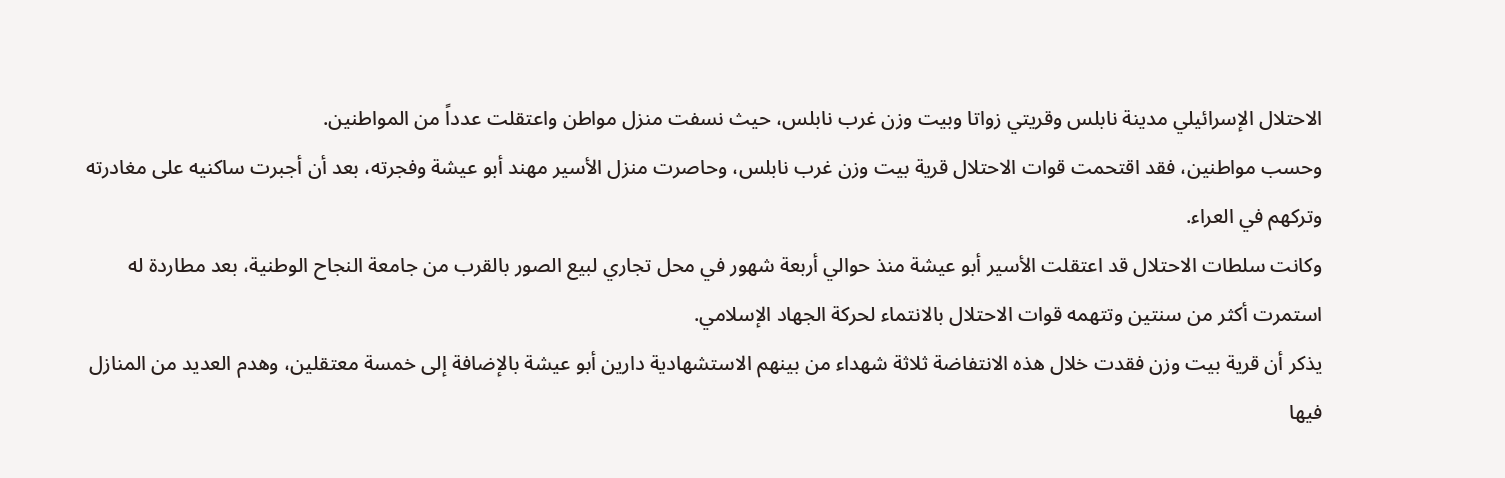الاحتلال الإسرائيلي مدينة نابلس وقريتي زواتا وبيت وزن غرب نابلس، حيث نسفت منزل مواطن واعتقلت عدداً من المواطنين.
وحسب مواطنين، فقد اقتحمت قوات الاحتلال قرية بيت وزن غرب نابلس، وحاصرت منزل الأسير مهند أبو عيشة وفجرته، بعد أن أجبرت ساكنيه على مغادرته وتركهم في العراء.
وكانت سلطات الاحتلال قد اعتقلت الأسير أبو عيشة منذ حوالي أربعة شهور في محل تجاري لبيع الصور بالقرب من جامعة النجاح الوطنية، بعد مطاردة له استمرت أكثر من سنتين وتتهمه قوات الاحتلال بالانتماء لحركة الجهاد الإسلامي.
يذكر أن قرية بيت وزن فقدت خلال هذه الانتفاضة ثلاثة شهداء من بينهم الاستشهادية دارين أبو عيشة بالإضافة إلى خمسة معتقلين، وهدم العديد من المنازل فيها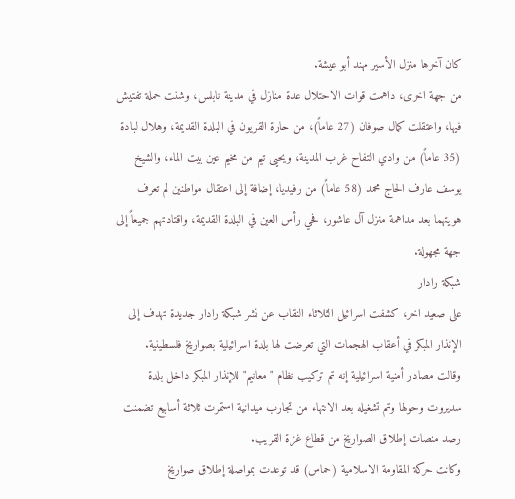كان آخرها منزل الأسير مهند أبو عيشة.
من جهة اخرى، داهمت قوات الاحتلال عدة منازل في مدينة نابلس، وشنت حملة تفتيش فيها، واعتقلت كمال صوفان (27 عاماً)، من حارة القريون في البلدة القديمة، وهلال لبادة (35 عاماً) من وادي التفاح غرب المدينة، ويحيى تيم من مخيم عين بيت الماء، والشيخ يوسف عارف الحاج محمد (58 عاماً) من رفيديا، إضافة إلى اعتقال مواطنين لم تعرف هويتهما بعد مداهمة منزل آل عاشور، فحي رأس العين في البلدة القديمة، واقتادتهم جميعاً إلى جهة مجهولة.
شبكة رادار
على صعيد اخر، كشفت اسرائيل الثلاثاء النقاب عن نشر شبكة رادار جديدة تهدف إلى الإنذار المبكر في أعقاب الهجمات التي تعرضت لها بلدة اسرائيلية بصواريخ فلسطينية.
وقالت مصادر أمنية اسرائيلية إنه تم تركيب نظام "معانيم" للإنذار المبكر داخل بلدة سديروت وحولها وتم تشغيله بعد الانتهاء من تجارب ميدانية استمرت ثلاثة أسابيع تضمنت رصد منصات إطلاق الصواريخ من قطاع غزة القريب.
وكانت حركة المقاومة الاسلامية (حماس) قد توعدت بمواصلة إطلاق صواريخ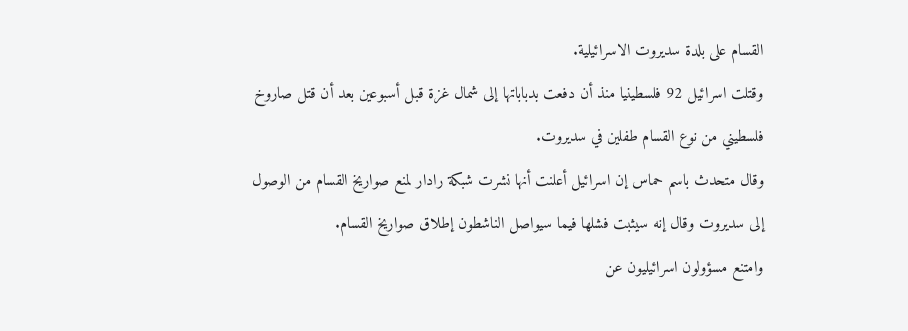القسام على بلدة سديروت الاسرائيلية.
وقتلت اسرائيل 92 فلسطينيا منذ أن دفعت بدباباتها إلى شمال غزة قبل أسبوعين بعد أن قتل صاروخ فلسطيني من نوع القسام طفلين في سديروت.
وقال متحدث باسم حماس إن اسرائيل أعلنت أنها نشرت شبكة رادار لمنع صواريخ القسام من الوصول إلى سديروت وقال إنه سيثبت فشلها فيما سيواصل الناشطون إطلاق صواريخ القسام.
وامتنع مسؤولون اسرائيليون عن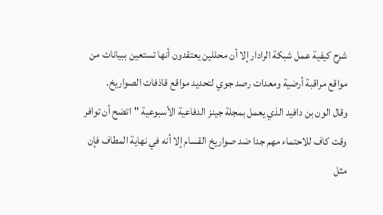شرح كيفية عمل شبكة الرادار إلا أن محللين يعتقدون أنها تستعين ببيانات من مواقع مراقبة أرضية ومعدات رصد جوي لتحديد مواقع قاذفات الصواريخ.
وقال الون بن دافيد الذي يعمل بمجلة جينز الدفاعية الأسبوعية "اتضح أن توافر وقت كاف للاحتماء مهم جدا ضد صواريخ القسام إلا أنه في نهاية المطاف فإن مثل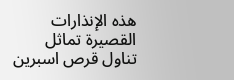هذه الإنذارات القصيرة تماثل تناول قرص اسبرين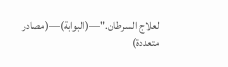لعلاج السرطان."—(البوابة)—(مصادر متعددة)